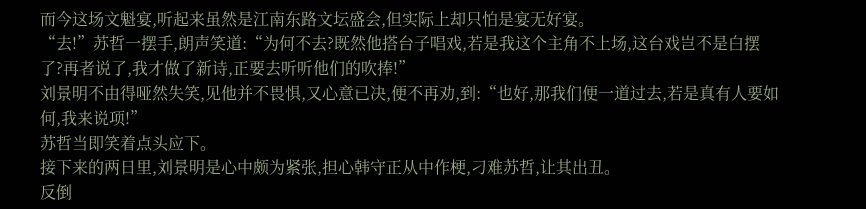而今这场文魁宴,听起来虽然是江南东路文坛盛会,但实际上却只怕是宴无好宴。
“去!”苏哲一摆手,朗声笑道:“为何不去?既然他搭台子唱戏,若是我这个主角不上场,这台戏岂不是白摆了?再者说了,我才做了新诗,正要去听听他们的吹捧!”
刘景明不由得哑然失笑,见他并不畏惧,又心意已决,便不再劝,到:“也好,那我们便一道过去,若是真有人要如何,我来说项!”
苏哲当即笑着点头应下。
接下来的两日里,刘景明是心中颇为紧张,担心韩守正从中作梗,刁难苏哲,让其出丑。
反倒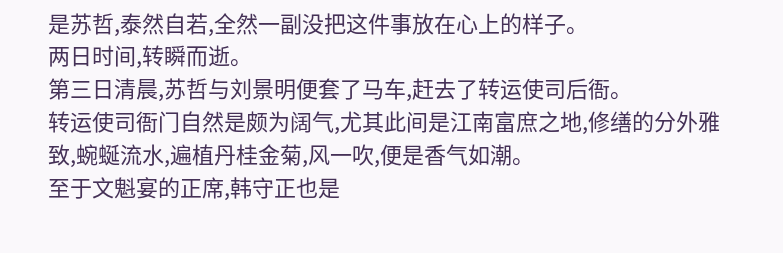是苏哲,泰然自若,全然一副没把这件事放在心上的样子。
两日时间,转瞬而逝。
第三日清晨,苏哲与刘景明便套了马车,赶去了转运使司后衙。
转运使司衙门自然是颇为阔气,尤其此间是江南富庶之地,修缮的分外雅致,蜿蜒流水,遍植丹桂金菊,风一吹,便是香气如潮。
至于文魁宴的正席,韩守正也是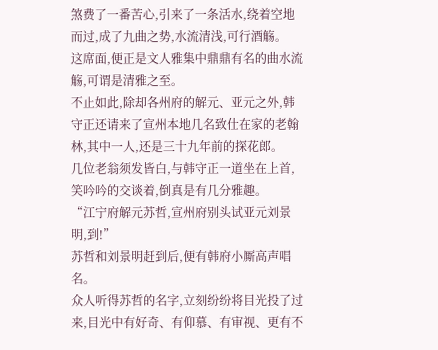煞费了一番苦心,引来了一条活水,绕着空地而过,成了九曲之势,水流清浅,可行酒觞。
这席面,便正是文人雅集中鼎鼎有名的曲水流觞,可谓是清雅之至。
不止如此,除却各州府的解元、亚元之外,韩守正还请来了宣州本地几名致仕在家的老翰林,其中一人,还是三十九年前的探花郎。
几位老翁须发皆白,与韩守正一道坐在上首,笑吟吟的交谈着,倒真是有几分雅趣。
“江宁府解元苏哲,宣州府别头试亚元刘景明,到!”
苏哲和刘景明赶到后,便有韩府小厮高声唱名。
众人听得苏哲的名字,立刻纷纷将目光投了过来,目光中有好奇、有仰慕、有审视、更有不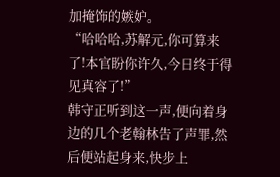加掩饰的嫉妒。
“哈哈哈,苏解元,你可算来了!本官盼你许久,今日终于得见真容了!”
韩守正听到这一声,便向着身边的几个老翰林告了声罪,然后便站起身来,快步上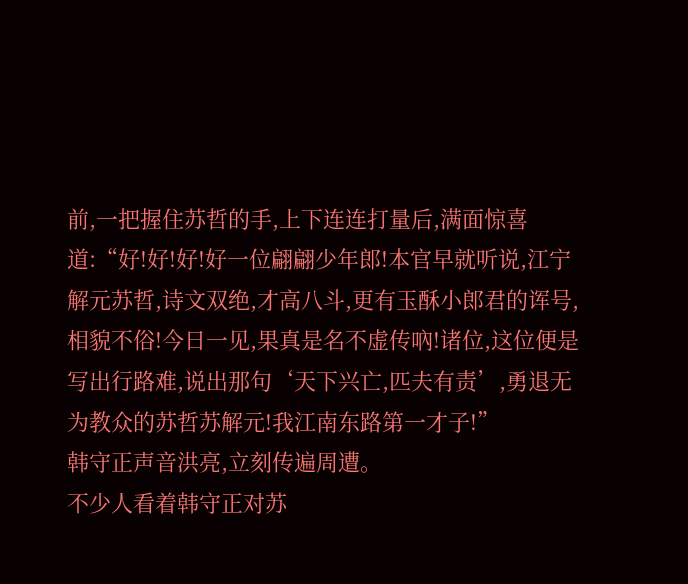前,一把握住苏哲的手,上下连连打量后,满面惊喜道:“好!好!好!好一位翩翩少年郎!本官早就听说,江宁解元苏哲,诗文双绝,才高八斗,更有玉酥小郎君的诨号,相貌不俗!今日一见,果真是名不虚传吶!诸位,这位便是写出行路难,说出那句‘天下兴亡,匹夫有责’,勇退无为教众的苏哲苏解元!我江南东路第一才子!”
韩守正声音洪亮,立刻传遍周遭。
不少人看着韩守正对苏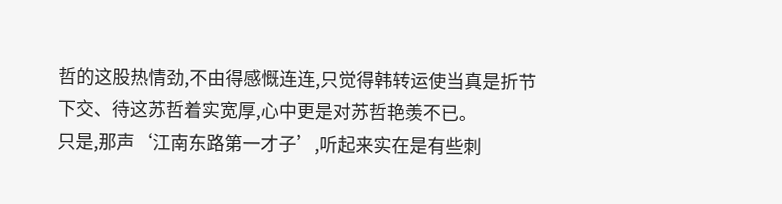哲的这股热情劲,不由得感慨连连,只觉得韩转运使当真是折节下交、待这苏哲着实宽厚,心中更是对苏哲艳羡不已。
只是,那声‘江南东路第一才子’,听起来实在是有些刺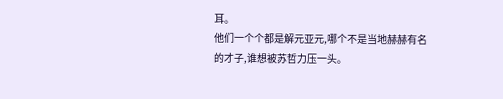耳。
他们一个个都是解元亚元,哪个不是当地赫赫有名的才子,谁想被苏哲力压一头。